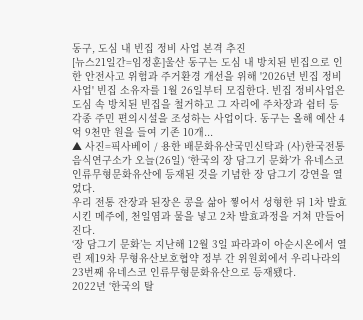동구, 도심 내 빈집 정비 사업 본격 추진
[뉴스21일간=임정훈]울산 동구는 도심 내 방치된 빈집으로 인한 안전사고 위험과 주거환경 개선을 위해 '2026년 빈집 정비 사업' 빈집 소유자를 1월 26일부터 모집한다. 빈집 정비사업은 도심 속 방치된 빈집을 철거하고 그 자리에 주차장과 쉼터 등 각종 주민 편의시설을 조성하는 사업이다. 동구는 올해 예산 4억 9천만 원을 들여 기존 10개...
▲ 사진=픽사베이 / 용한 배문화유산국민신탁과 (사)한국전통음식연구소가 오늘(26일) ‘한국의 장 담그기 문화’가 유네스코 인류무형문화유산에 등재된 것을 기념한 장 담그기 강연을 열었다.
우리 전통 잔장과 된장은 콩을 삶아 찧어서 성형한 뒤 1차 발효시킨 메주에, 천일염과 물을 넣고 2차 발효과정을 거쳐 만들어진다.
‘장 담그기 문화’는 지난해 12월 3일 파라과이 아순시온에서 열린 제19차 무형유산보호협약 정부 간 위원회에서 우리나라의 23번째 유네스코 인류무형문화유산으로 등재됐다.
2022년 ‘한국의 탈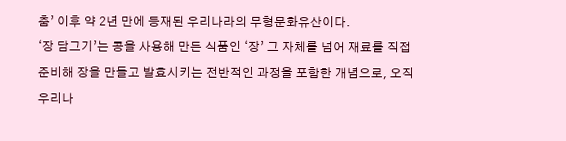춤’ 이후 약 2년 만에 등재된 우리나라의 무형문화유산이다.
‘장 담그기’는 콩을 사용해 만든 식품인 ‘장’ 그 자체를 넘어 재료를 직접 준비해 장을 만들고 발효시키는 전반적인 과정을 포함한 개념으로, 오직 우리나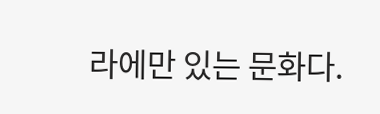라에만 있는 문화다.